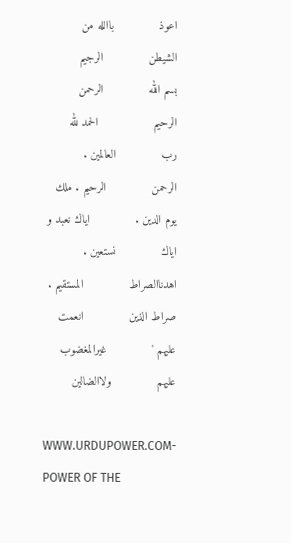اعوذ             باالله من             الشيطن             الرجيم                بسم الله             الرحمن             الرحيم                الحمد لله              رب             العالمين .             الرحمن             الرحيم . ملك             يوم الدين .             اياك نعبد و             اياك             نستعين .             اهدناالصراط             المستقيم .             صراط الذين             انعمت             عليهم '             غيرالمغضوب             عليهم             ولاالضالين

WWW.URDUPOWER.COM-POWER OF THE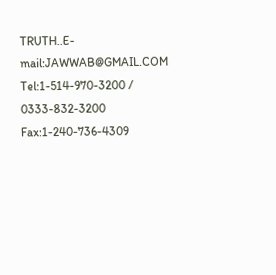TRUTH..E-mail:JAWWAB@GMAIL.COM     Tel:1-514-970-3200 / 0333-832-3200       Fax:1-240-736-4309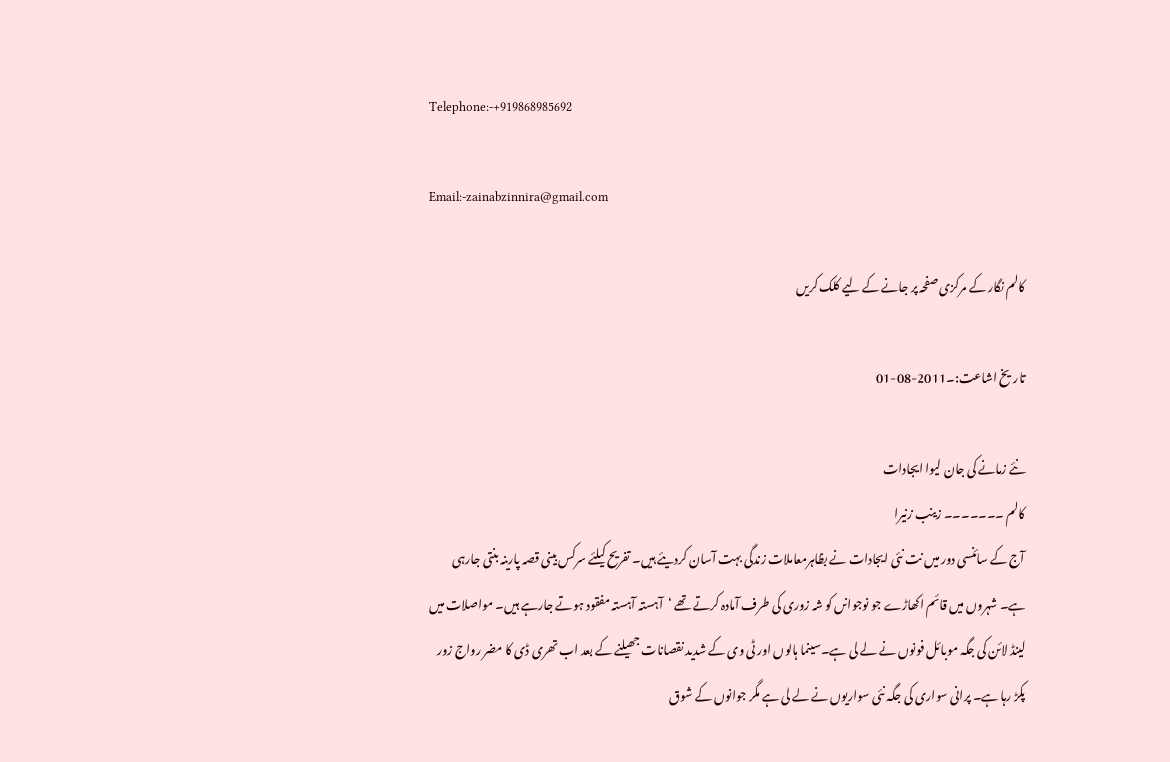Telephone:-+919868985692

Email:-zainabzinnira@gmail.com

کالم نگار کے مرکزی صفحہ پر جانے کے لیے کلک کریں

تاریخ اشاعت:۔2011-08-01

نئے زمانے کی جان لیوا ایجادات
کالم ۔۔۔۔۔۔۔ زینب زنیرا
آج کے سائنسی دور میں نت نئی ایجادات نے بظاہرمعاملات زندگی بہت آسان کردیئے ہیں۔ تفریح کیلئے سرکس بینی قصہ پارینہ بنتی جارہی ہے۔ شہروں میں قائم اکھاڑے جو نوجوانں کو شہ زوری کی طرف آمادہ کرتے تھے ‘آہستہ آہستہ مفقود ہوتے جارہے ہیں۔ مواصلات میں لینڈ لائن کی جگہ موبائل فونوں نے لے لی ہے۔سینما ہالوں اور ٹی وی کے شدید نقصانات جھیلنے کے بعد اب تھری ڈی کا مضر رواج زور پکڑ رہا ہے۔ پرانی سواری کی جگہ نئی سواریوں نے لے لی ہے مگر جوانوں کے شوق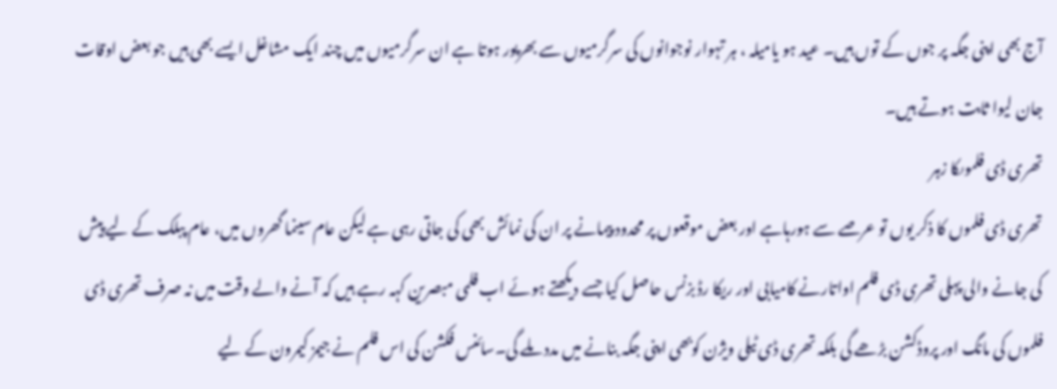آج بھی اپنی جگہ پر جوں کے توں ہیں۔ عید ہو یامیلہ ، ہر تہوار نوجوانوں کی سرگرمیوں سے بھرپور ہوتا ہے ان سرگرمیوں میں چند ایک مشاغل ایسے بھی ہیں جو بعض اوقات جان لیوا ثابت ہوتے ہیں۔
تھری ڈی فلموںکا زہر
تھری ڈی فلموں کا ذکر یوں تو عرصے سے ہورہاہے اور بعض موقعوں پر محدود پیمانے پر ان کی نمائش بھی کی جاتی رہی ہے لیکن عام سینما گھروں میں، عام پبلک کے لیے پیش کی جانے والی پہلی تھری ڈی فلم اواتارنے کامیابی اور ریکا رڈ بزنس حاصل کیا جسے دیکھتے ہوئے اب فلمی مبصرین کہہ رہے ہیں کہ آنے والے وقت میں نہ صرف تھری ڈی فلموں کی مانگ اور پروڈکشن بڑھے گی بلکہ تھری ڈی ٹیلی ویژن کوبھی اپنی جگہ بنانے میں مدد ملے گی۔سائنس فکشن کی اس فلم نے جیمز کیمرون کے لیے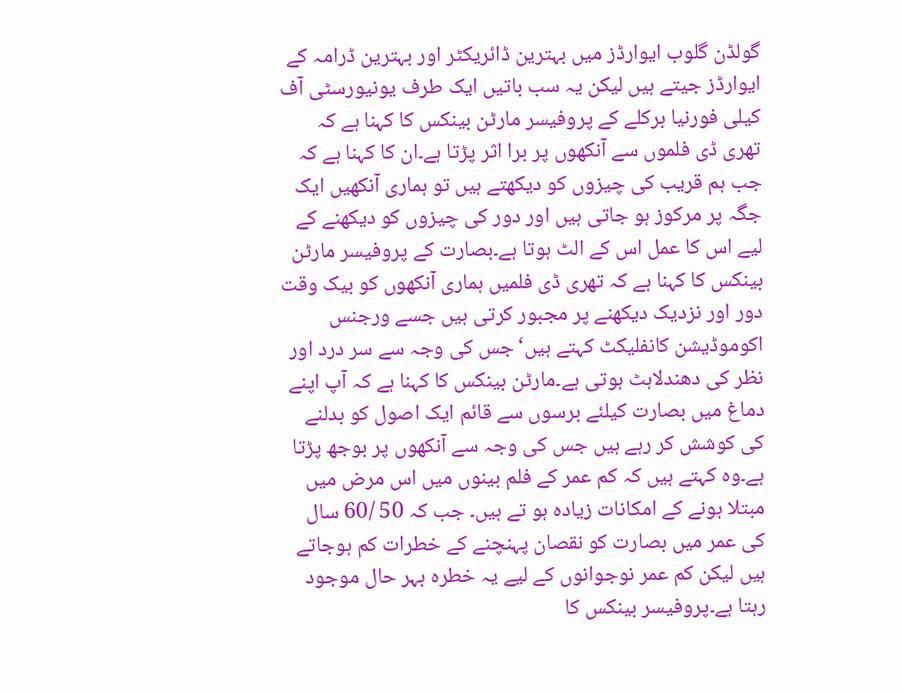گولڈن گلوب ایوارڈز میں بہترین ڈائریکٹر اور بہترین ڈرامہ کے ایوارڈز جیتے ہیں لیکن یہ سب باتیں ایک طرف یونیورسٹی آف کیلی فورنیا برکلے کے پروفیسر مارٹن بینکس کا کہنا ہے کہ تھری ڈی فلموں سے آنکھوں پر برا اثر پڑتا ہے۔ان کا کہنا ہے کہ جب ہم قریب کی چیزوں کو دیکھتے ہیں تو ہماری آنکھیں ایک جگہ پر مرکوز ہو جاتی ہیں اور دور کی چیزوں کو دیکھنے کے لیے اس کا عمل اس کے الٹ ہوتا ہے۔بصارت کے پروفیسر مارٹن بینکس کا کہنا ہے کہ تھری ڈی فلمیں ہماری آنکھوں کو بیک وقت دور اور نزدیک دیکھنے پر مجبور کرتی ہیں جسے ورجنس اکوموڈیشن کانفلیکٹ کہتے ہیں‘جس کی وجہ سے سر درد اور نظر کی دھندلاہٹ ہوتی ہے۔مارٹن بینکس کا کہنا ہے کہ آپ اپنے دماغ میں بصارت کیلئے برسوں سے قائم ایک اصول کو بدلنے کی کوشش کر رہے ہیں جس کی وجہ سے آنکھوں پر بوجھ پڑتا ہے۔وہ کہتے ہیں کہ کم عمر کے فلم بینوں میں اس مرض میں مبتلا ہونے کے امکانات زیادہ ہو تے ہیں۔ جب کہ 50 /60 سال کی عمر میں بصارت کو نقصان پہنچنے کے خطرات کم ہوجاتے ہیں لیکن کم عمر نوجوانوں کے لیے یہ خطرہ بہر حال موجود رہتا ہے۔پروفیسر بینکس کا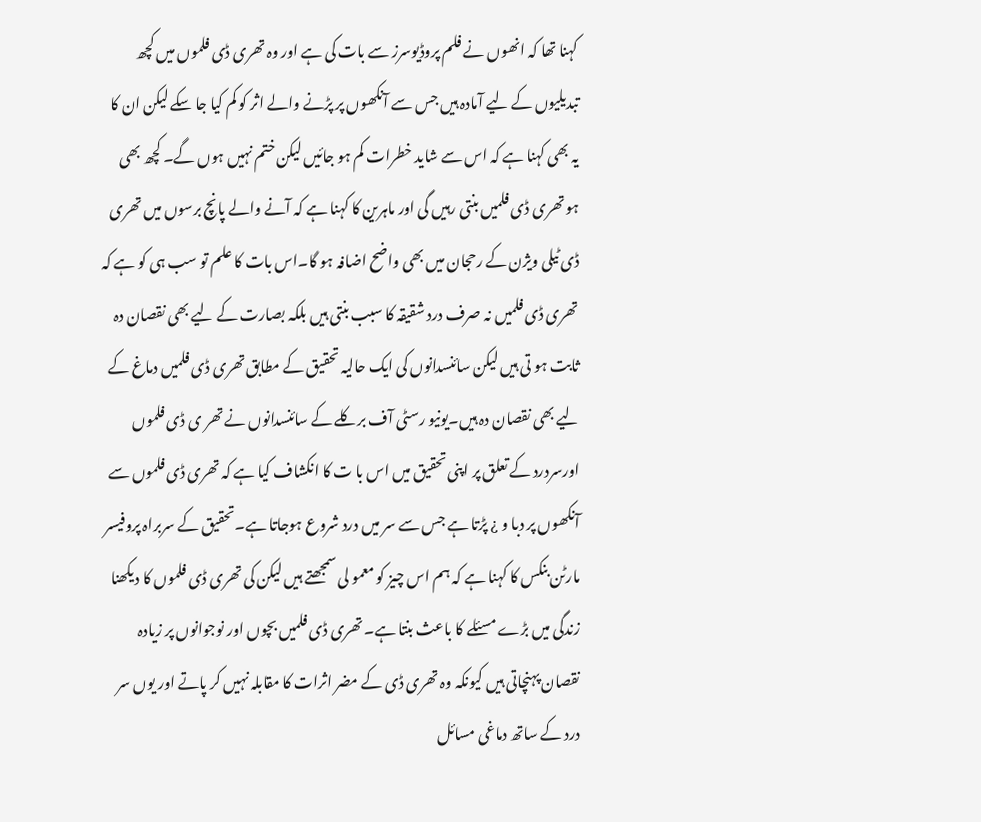کہنا تھا کہ انھوں نے فلم پروڈیوسرز سے بات کی ہے اور وہ تھری ڈی فلموں میں کچھ تبدیلیوں کے لیے آمادہ ہیں جس سے آنکھوں پر پڑنے والے اثر کو کم کیا جا سکے لیکن ان کا یہ بھی کہنا ہے کہ اس سے شاید خطرات کم ہو جائیں لیکن ختم نہیں ہوں گے۔ کچھ بھی ہو تھری ڈی فلمیں بنتی رہیں گی اور ماہرین کا کہنا ہے کہ آنے والے پانچ برسوں میں تھری ڈی ٹیلی ویژن کے رحجان میں بھی واضح اضافہ ہو گا۔اس بات کا علم تو سب ہی کو ہے کہ تھری ڈی فلمیں نہ صرف درد شقیقہ کا سبب بنتی ہیں بلکہ بصارت کے لیے بھی نقصان دہ ثابت ہو تی ہیں لیکن سائنسدانوں کی ایک حالیہ تحقیق کے مطابق تھری ڈی فلمیں دماغ کے لیے بھی نقصان دہ ہیں۔یونیو رسٹی آف برکلے کے سائنسدانوں نے تھر ی ڈی فلموں اورسردرد کے تعلق پر اپنی تحقیق میں اس با ت کا انکشاف کیا ہے کہ تھری ڈی فلموں سے آنکھوں پر دبا و ¿ پڑتا ہے جس سے سر میں درد شروع ہوجاتا ہے۔تحقیق کے سربراہ پروفیسر مارٹن بنکس کا کہنا ہے کہ ہم اس چیز کو معمو لی سمجھتے ہیں لیکن کی تھری ڈی فلموں کا دیکھنا زندگی میں بڑے مسئلے کا باعث بنتا ہے۔ تھری ڈی فلمیں بچوں اور نوجوانوں پر زیادہ نقصان پہنچاتی ہیں کیونکہ وہ تھری ڈی کے مضر اثرات کا مقابلہ نہیں کر پاتے اور یوں سر درد کے ساتھ دماغی مسائل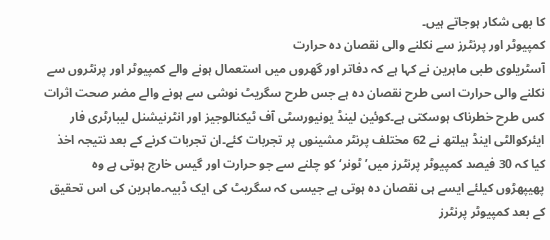کا بھی شکار ہوجاتے ہیں۔
کمپیوٹر اور پرنٹرز سے نکلنے والی نقصان دہ حرارت
آسٹریلوی طبی ماہرین نے کہا ہے کہ دفاتر اور گھروں میں استعمال ہونے والے کمپیوٹر اور پرنٹروں سے نکلنے والی حرارت اسی طرح نقصان دہ ہے جس طرح سگریٹ نوشی سے ہونے والے مضر صحت اثرات کس طرح خطرناک ہوسکتی ہے۔کوئین لینڈ یونیورسٹی آف ٹیکنالوجیز اور انٹرنیشنل لیبارٹری فار ایئرکوالٹی اینڈ ہیلتھ نے 62 مختلف پرنٹر مشینوں پر تجربات کئے۔ان تجربات کرنے کے بعد نتیجہ اخذ کیا کہ 30 فیصد کمپیوٹر پرنٹرز میں’ ٹونر‘ کو چلنے سے جو حرارت اور گیس خارج ہوتی ہے وہ پھیپھڑوں کیلئے ایسے ہی نقصان دہ ہوتی ہے جیسی کہ سگریٹ کی ایک ڈبیہ۔ماہرین کی اس تحقیق کے بعد کمپیوٹر پرنٹرز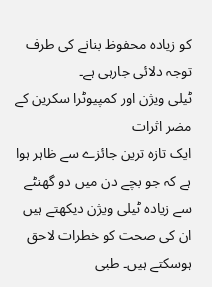کو زیادہ محفوظ بنانے کی طرف توجہ دلائی جارہی ہے۔
ٹیلی ویژن اور کمپیوٹرا سکرین کے مضر اثرات
ایک تازہ ترین جائزے سے ظاہر ہوا ہے کہ جو بچے دن میں دو گھنٹے سے زیادہ ٹیلی ویژن دیکھتے ہیں ان کی صحت کو خطرات لاحق ہوسکتے ہیں۔ طبی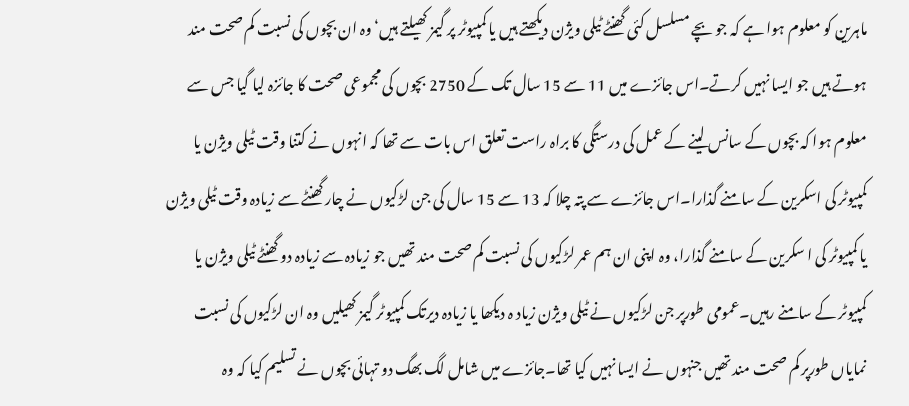ماہرین کو معلوم ہوا ہے کہ جو بچے مسلسل کئی گھنٹے ٹیلی ویژن دیکھتے ہیں یا کمپیوٹر پر گیمز کھیلتے ہیں‘ وہ ان بچوں کی نسبت کم صحت مند ہوتے ہیں جو ایسا نہیں کرتے۔اس جائزے میں 11 سے 15 سال تک کے 2750 بچوں کی مجموعی صحت کا جائزہ لیا گیا جس سے معلوم ہوا کہ بچوں کے سانس لینے کے عمل کی درستگی کا براہ راست تعلق اس بات سے تھا کہ انہوں نے کتنا وقت ٹیلی ویژن یا کمپیوٹر کی اسکرین کے سامنے گذارا۔اس جائزے سے پتہ چلا کہ 13 سے 15 سال کی جن لڑکیوں نے چار گھنٹے سے زیادہ وقت ٹیلی ویژن یا کمپیوٹر کی ا سکرین کے سامنے گذارا، وہ اپنی ان ہم عمر لڑکیوں کی نسبت کم صحت مند تھیں جو زیادہ سے زیادہ دو گھنٹے ٹیلی ویژن یا کمپیوٹر کے سامنے رہیں۔عمومی طورپر جن لڑکیوں نے ٹیلی ویژن زیاد ہ دیکھا یا زیادہ دیرتک کمپیوٹر گیمز کھیلیں وہ ان لڑکیوں کی نسبت نمایاں طورپر کم صحت مند تھیں جنہوں نے ایسا نہیں کیا تھا۔جائزے میں شامل لگ بھگ دو تہائی بچوں نے تسلیم کیا کہ وہ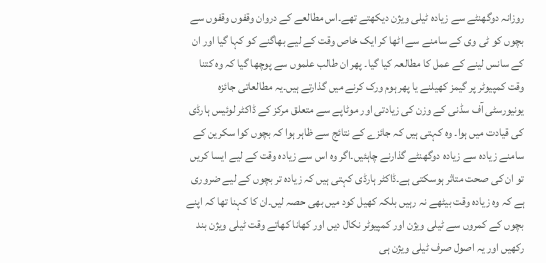روزانہ دوگھنٹے سے زیادہ ٹیلی ویژن دیکھتے تھے۔اس مطالعے کے دروان وقفوں وقفوں سے بچوں کو ٹی وی کے سامنے سے اٹھا کر ایک خاص وقت کے لیے بھاگنے کو کہا گیا اور ان کے سانس لینے کے عمل کا مطالعہ کیا گیا۔ پھر ان طالب علموں سے پوچھا گیا کہ وہ کتنا وقت کمپیوٹر پر گیمز کھیلنے یا پھر ہوم ورک کرنے میں گذارتے ہیں۔یہ مطالعاتی جائزہ یونیورسٹی آف سڈنی کے وزن کی زیادتی اور موٹاپے سے متعلق مرکز کے ڈاکٹر لوئیس ہارڈی کی قیادت میں ہوا۔ وہ کہتی ہیں کہ جائزے کے نتائج سے ظاہر ہوا کہ بچوں کوا سکرین کے سامنے زیادہ سے زیادہ دوگھنٹے گذارنے چاہئیں۔اگر وہ اس سے زیادہ وقت کے لیے ایسا کریں تو ان کی صحت متاثر ہوسکتی ہے۔ڈاکٹر ہارڈی کہتی ہیں کہ زیادہ تر بچوں کے لیے ضروری ہے کہ وہ زیادہ وقت بیٹھے نہ رہیں بلکہ کھیل کود میں بھی حصہ لیں۔ان کا کہنا تھا کہ اپنے بچوں کے کمروں سے ٹیلی ویژن اور کمپیوٹر نکال دیں اور کھانا کھاتے وقت ٹیلی ویژن بند رکھیں اور یہ اصول صرف ٹیلی ویژن ہی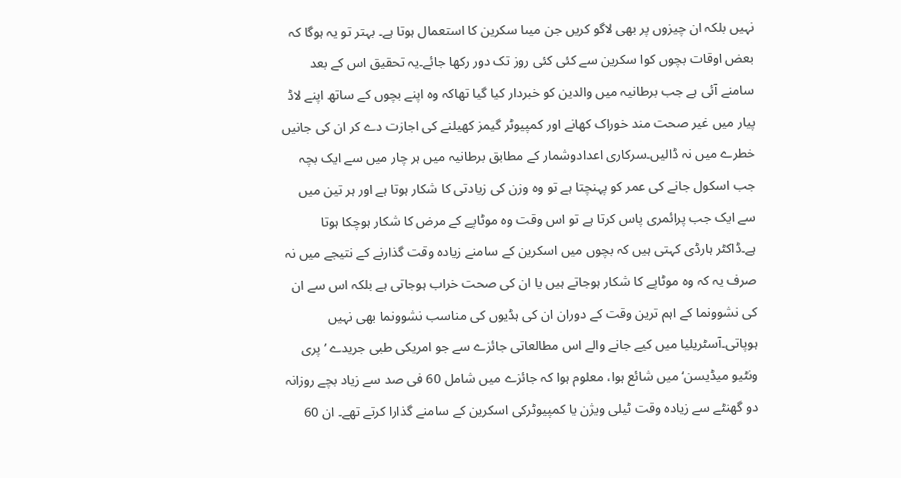نہیں بلکہ ان چیزوں پر بھی لاگو کریں جن میںا سکرین کا استعمال ہوتا ہے۔ بہتر تو یہ ہوگا کہ بعض اوقات بچوں کوا سکرین سے کئی کئی روز تک دور رکھا جائے۔یہ تحقیق اس کے بعد سامنے آئی ہے جب برطانیہ میں والدین کو خبردار کیا گیا تھاکہ وہ اپنے بچوں کے ساتھ اپنے لاڈ پیار میں غیر صحت مند خوراک کھانے اور کمپیوٹر گیمز کھیلنے کی اجازت دے کر ان کی جانیں خطرے میں نہ ڈالیں۔سرکاری اعدادوشمار کے مطابق برطانیہ میں ہر چار میں سے ایک بچہ جب اسکول جانے کی عمر کو پہنچتا ہے تو وہ وزن کی زیادتی کا شکار ہوتا ہے اور ہر تین میں سے ایک جب پرائمری پاس کرتا ہے تو اس وقت وہ موٹاپے کے مرض کا شکار ہوچکا ہوتا ہے۔ڈاکٹر ہارڈی کہتی ہیں کہ بچوں میں اسکرین کے سامنے زیادہ وقت گذارنے کے نتیجے میں نہ صرف یہ کہ وہ موٹاپے کا شکار ہوجاتے ہیں یا ان کی صحت خراب ہوجاتی ہے بلکہ اس سے ان کی نشوونما کے اہم ترین وقت کے دوران ان کی ہڈیوں کی مناسب نشوونما بھی نہیں ہوپاتی۔آسٹریلیا میں کیے جانے والے اس مطالعاتی جائزے سے جو امریکی طبی جریدے ’پری ونٹیو میڈیسن‘ میں شائع ہوا، معلوم ہوا کہ جائزے میں شامل 60 فی صد سے زیاد بچے روزانہ دو گھنٹے سے زیادہ وقت ٹیلی ویژن یا کمپیوٹرکی اسکرین کے سامنے گذارا کرتے تھے۔ ان 60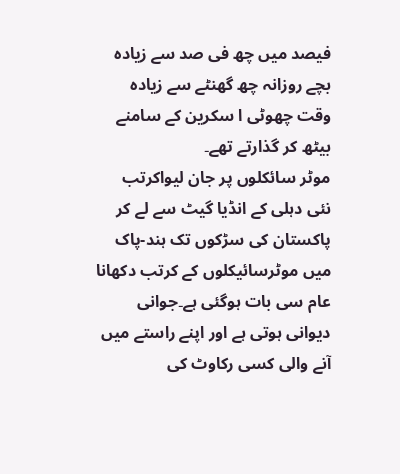فیصد میں چھ فی صد سے زیادہ بچے روزانہ چھ گھنٹے سے زیادہ وقت چھوٹی ا سکرین کے سامنے بیٹھ کر گذارتے تھے۔
موٹر سائکلوں پر جان لیواکرتب
نئی دہلی کے انڈیا گیٹ سے لے کر پاکستان کی سڑکوں تک ہند-پاک میں موٹرسائیکلوں کے کرتب دکھانا عام سی بات ہوگئی ہے۔جوانی دیوانی ہوتی ہے اور اپنے راستے میں آنے والی کسی رکاوٹ کی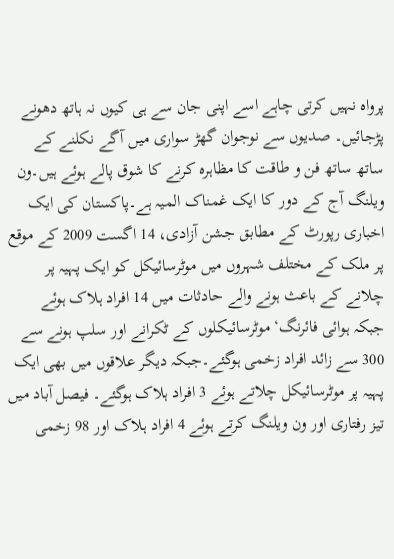پرواہ نہیں کرتی چاہے اسے اپنی جان سے ہی کیوں نہ ہاتھ دھونے پڑجائیں۔ صدیوں سے نوجوان گھڑ سواری میں آگے نکلنے کے ساتھ ساتھ فن و طاقت کا مظاہرہ کرنے کا شوق پالے ہوئے ہیں۔ون ویلنگ آج کے دور کا ایک غمناک المیہ ہے۔پاکستان کی ایک اخباری رپورٹ کے مطابق جشن آزادی، 14 اگست 2009 کے موقع پر ملک کے مختلف شہروں میں موٹرسائیکل کو ایک پہیہ پر چلانے کے باعث ہونے والے حادثات میں 14 افراد ہلاک ہوئے جبکہ ہوائی فائرنگ‘ موٹرسائیکلوں کے ٹکرانے اور سلپ ہونے سے 300 سے زائد افراد زخمی ہوگئے۔جبکہ دیگر علاقوں میں بھی ایک پہیہ پر موٹرسائیکل چلاتے ہوئے 3 افراد ہلاک ہوگئے۔ فیصل آباد میں تیز رفتاری اور ون ویلنگ کرتے ہوئے 4 افراد ہلاک اور 98 زخمی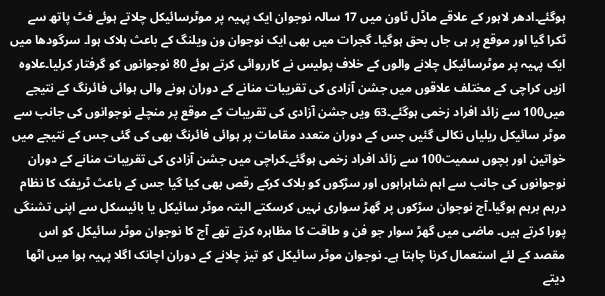ہوگئے۔ادھر لاہور کے علاقے ماڈل ٹاون میں 17 سالہ نوجوان ایک پہیہ پر موٹرسائیکل چلاتے ہوئے فٹ پاتھ سے ٹکرا گیا اور موقع پر ہی جاں بحق ہوگیا۔ گجرات میں بھی ایک نوجوان ون ویلنگ کے باعث ہلاک ہوا۔ سرگودھا میں ایک پہیہ پر موٹرسائیکل چلانے والوں کے خلاف پولیس نے کارروائی کرتے ہوئے 80 نوجوانوں کو گرفتار کرلیا۔علاوہ ازیں کراچی کے مختلف علاقوں میں جشن آزادی کی تقریبات منانے کے دوران ہونے والی ہوائی فائرنگ کے نتیجے میں100 سے زائد افراد زخمی ہوگئے۔63 ویں جشن آزادی کی تقریبات کے موقع پر منچلے نوجوانوں کی جانب سے موٹر سائیکل ریلیاں نکالی گئیں جس کے دوران متعدد مقامات پر ہوائی فائرنگ بھی کی گئی جس کے نتیجے میں خواتین اور بچوں سمیت100 سے زائد افراد زخمی ہوگئے۔کراچی میں جشن آزادی کی تقریبات منانے کے دوران نوجوانوں کی جانب سے اہم شاہراہوں اور سڑکوں کو بلاک کرکے رقص بھی کیا گیا جس کے باعث ٹریفک کا نظام درہم برہم ہوگیا۔آج نوجوان سڑکوں پر گھڑ سواری نہیں کرسکتے البتہ موٹر سائیکل یا بائیسکل سے اپنی تشنگی پورا کرتے ہیں۔ ماضی میں گھڑ سوار جو فن و طاقت کا مظاہرہ کرتے تھے آج کا نوجوان موٹر سائیکل کو اس مقصد کے لئے استعمال کرنا چاہتا ہے۔ نوجوان موٹر سائیکل کو تیز چلانے کے دوران اچانک اگلا پہیہ ہوا میں اٹھا دیتے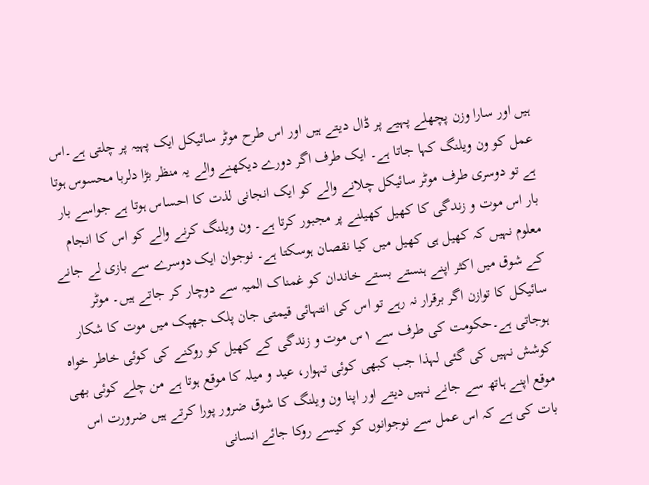ہیں اور سارا وزن پچھلے پہیے پر ڈال دیتے ہیں اور اس طرح موٹر سائیکل ایک پہیہ پر چلتی ہے۔اس عمل کو ون ویلنگ کہا جاتا ہے۔ ایک طرف اگر دورے دیکھنے والے یہ منظر بڑا دلربا محسوس ہوتا ہے تو دوسری طرف موٹر سائیکل چلانے والے کو ایک انجانی لذت کا احساس ہوتا ہے جواسے بار بار اس موت و زندگی کا کھیل کھیلنے پر مجبور کرتا ہے۔ ون ویلنگ کرنے والے کو اس کا انجام معلوم نہیں کہ کھیل ہی کھیل میں کیا نقصان ہوسکتا ہے۔ نوجوان ایک دوسرے سے بازی لے جانے کے شوق میں اکثر اپنے ہنستے بستے خاندان کو غمناک المیہ سے دوچار کر جاتے ہیں۔ موٹر سائیکل کا توازن اگر برقرار نہ رہے تو اس کی انتہائی قیمتی جان پلک جھپک میں موت کا شکار ہوجاتی ہے۔حکومت کی طرف سے ۱س موت و زندگی کے کھیل کو روکنے کی کوئی خاطر خواہ کوشش نہیں کی گئی لہذا جب کبھی کوئی تہوار، عید و میلہ کا موقع ہوتا ہے من چلے کوئی بھی موقع اپنے ہاتھ سے جانے نہیں دیتے اور اپنا ون ویلنگ کا شوق ضرور پورا کرتے ہیں ضرورت اس بات کی ہے کہ اس عمل سے نوجوانوں کو کیسے روکا جائے انسانی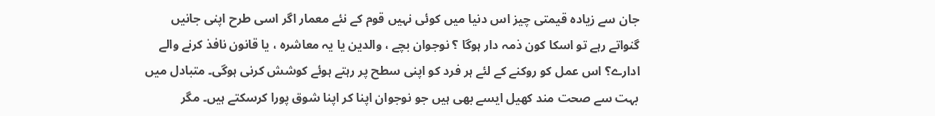جان سے زیادہ قیمتی چیز اس دنیا میں کوئی نہیں قوم کے نئے معمار اگر اسی طرح اپنی جانیں گنواتے رہے تو اسکا کون ذمہ دار ہوگا ؟ نوجوان بچے ، والدین یا یہ معاشرہ ، یا قانون نافذ کرنے والے ادارے؟ اس عمل کو روکنے کے لئے ہر فرد کو اپنی سطح پر رہتے ہوئے کوشش کرنی ہوگی۔ متبادل میں بہت سے صحت مند کھیل ایسے بھی ہیں جو نوجوان اپنا کر اپنا شوق پورا کرسکتے ہیں۔ مگر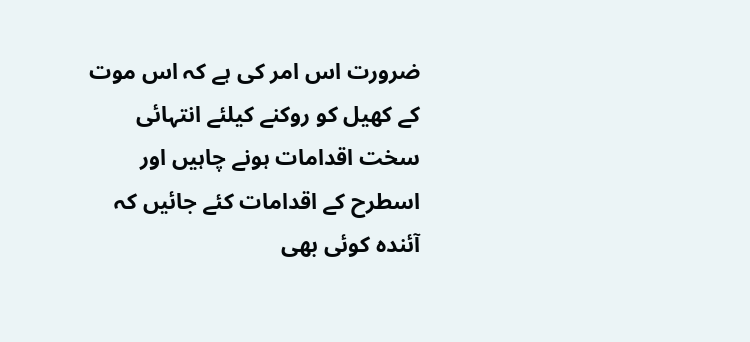ضرورت اس امر کی ہے کہ اس موت کے کھیل کو روکنے کیلئے انتہائی سخت اقدامات ہونے چاہیں اور اسطرح کے اقدامات کئے جائیں کہ آئندہ کوئی بھی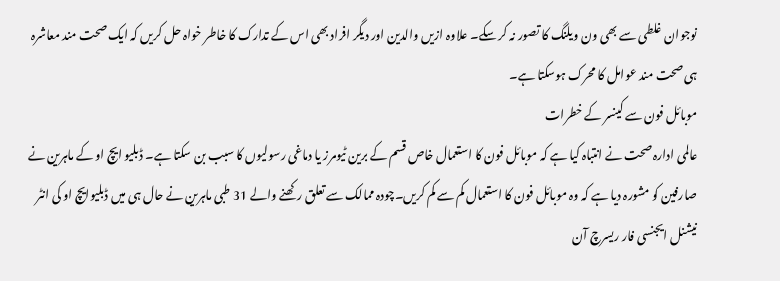نوجوان غلطی سے بھی ون ویلنگ کا تصور نہ کر سکے۔ علاوہ ازیں والدین اور دیگر افراد بھی اس کے تدارک کا خاطر خواہ حل کریں کہ ایک صحت مند معاشرہ ہی صحت مند عوامل کا محرک ہوسکتا ہے۔
موبائل فون سے کینسر کے خطرات
عالمی ادارہ صحت نے انتباہ کیا ہے کہ موبائل فون کا استعمال خاص قسم کے برین ٹیومرز یا دماغی رسولیوں کا سبب بن سکتا ہے۔ ڈبلیو ایچ او کے ماہرین نے صارفین کو مشورہ دیا ہے کہ وہ موبائل فون کا استعمال کم سے کم کریں۔چودہ ممالک سے تعلق رکھنے والے 31 طبی ماہرین نے حال ہی میں ڈبلیوایچ او کی انٹر نیشنل ایجنسی فار ریسرچ آن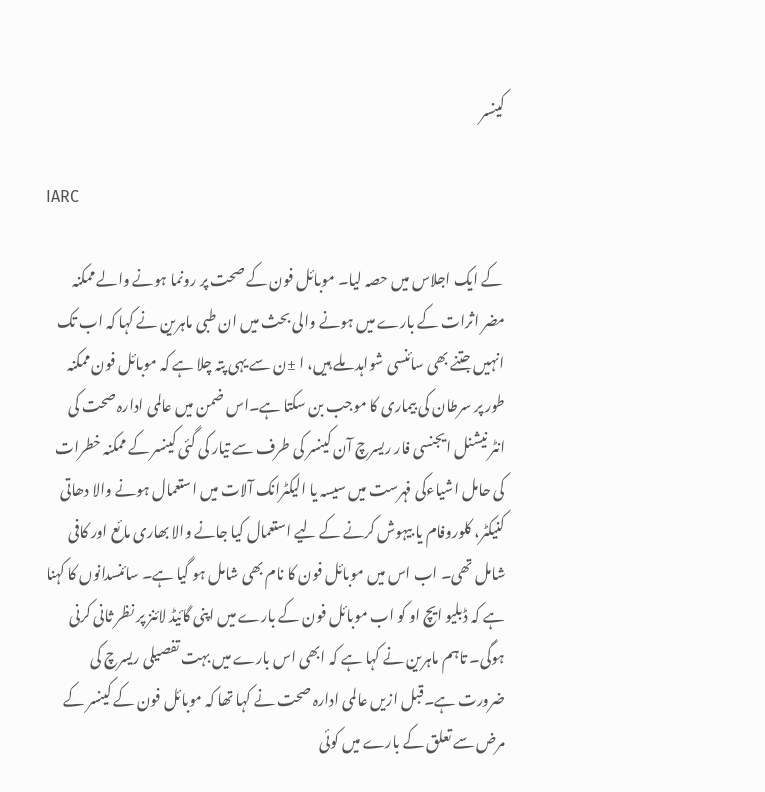کینسر

IARC

 کے ایک اجلاس میں حصہ لیا۔ موبائل فون کے صحت پر رونما ہونے والے ممکنہ مضر اثرات کے بارے میں ہونے والی بحث میں ان طبی ماہرین نے کہا کہ اب تک انہیں جتنے بھی سائنسی شواہد ملے ہیں، ا ±ن سے یہی پتہ چلا ہے کہ موبائل فون ممکنہ طور پر سرطان کی بیماری کا موجب بن سکتا ہے۔اس ضمن میں عالمی ادارہ صحت کی انٹر نیشنل ایجنسی فار ریسرچ آن کینسر کی طرف سے تیار کی گئی کینسر کے ممکنہ خطرات کی حامل اشیاءکی فہرست میں سیسہ یا الیکٹرانک آلات میں استعمال ہونے والا دھاتی کنیکٹر، کلوروفام یا بیہوش کرنے کے لیے استعمال کیا جانے والا بھاری مائع اور کافی شامل تھی۔ اب اس میں موبائل فون کا نام بھی شامل ہو گیا ہے۔ سائنسدانوں کا کہنا ہے کہ ڈبلیو ایچ او کو اب موبائل فون کے بارے میں اپنی گائیڈ لائنز پر نظر ثانی کرنی ہوگی۔ تاہم ماہرین نے کہا ہے کہ ابھی اس بارے میں بہت تفصیلی ریسرچ کی ضرورت ہے۔قبل ازیں عالمی ادارہ صحت نے کہا تھا کہ موبائل فون کے کینسر کے مرض سے تعلق کے بارے میں کوئی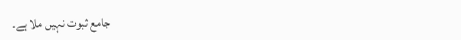جامع ثبوت نہیں ملا ہے۔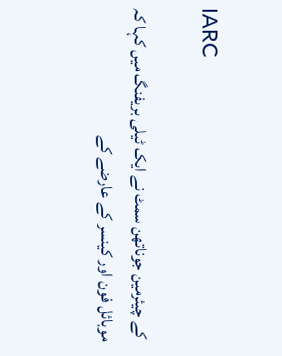IARC

 کے چیئرمین جوناتھن سمٹ نے ایک ٹیلی بریفنگ میں کہا کہ موبائل فون اور کینسر کے عارضے کے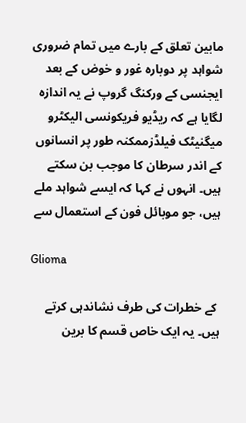مابین تعلق کے بارے میں تمام ضروری شواہد پر دوبارہ غور و خوض کے بعد ایجنسی کے ورکنگ گروپ نے یہ اندازہ لگایا ہے کہ ریڈیو فریکونسی الیکٹرو میگنیٹک فیلڈزممکنہ طور پر انسانوں کے اندر سرطان کا موجب بن سکتے ہیں۔ انہوں نے کہا کہ ایسے شواہد ملے ہیں، جو موبائل فون کے استعمال سے

Glioma

 کے خطرات کی طرف نشاندہی کرتے ہیں۔ یہ ایک خاص قسم کا برین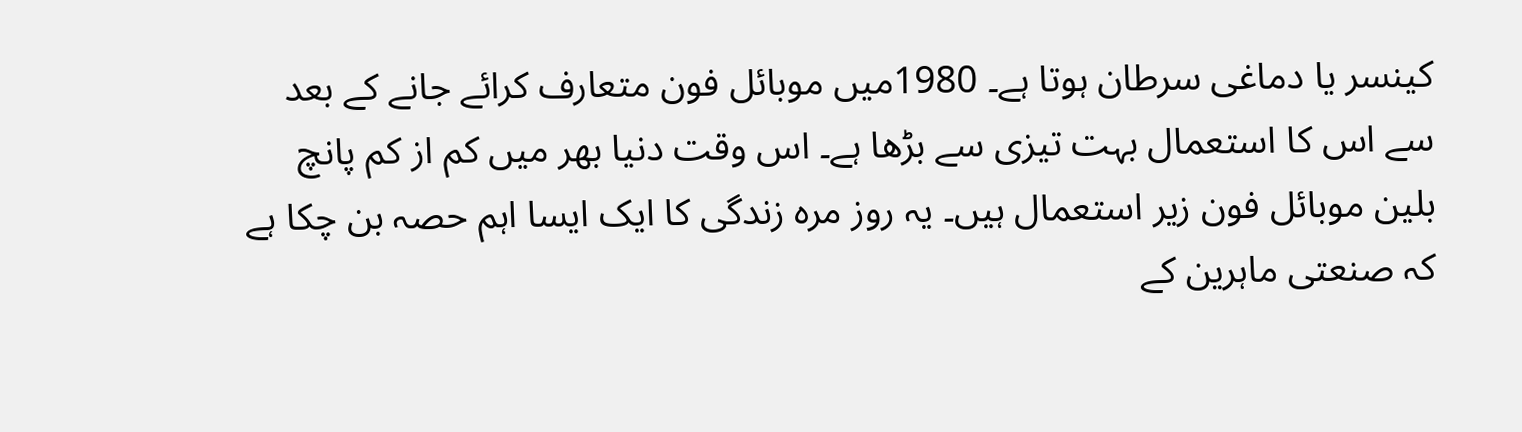کینسر یا دماغی سرطان ہوتا ہے۔ 1980میں موبائل فون متعارف کرائے جانے کے بعد سے اس کا استعمال بہت تیزی سے بڑھا ہے۔ اس وقت دنیا بھر میں کم از کم پانچ بلین موبائل فون زیر استعمال ہیں۔ یہ روز مرہ زندگی کا ایک ایسا اہم حصہ بن چکا ہے کہ صنعتی ماہرین کے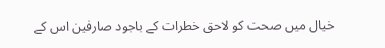خیال میں صحت کو لاحق خطرات کے باجود صارفین اس کے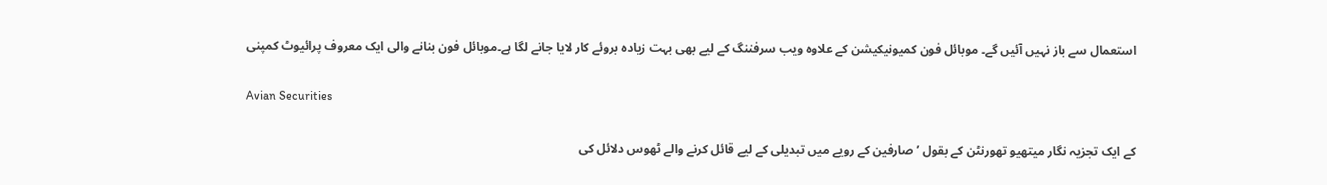استعمال سے باز نہیں آئیں گے۔ موبائل فون کمیونیکیشن کے علاوہ ویب سرفننگ کے لیے بھی بہت زیادہ بروئے کار لایا جانے لگا ہے۔موبائل فون بنانے والی ایک معروف پرائیوٹ کمپنی

Avian Securities

کے ایک تجزیہ نگار میتھیو تھورنٹن کے بقول ’ صارفین کے رویے میں تبدیلی کے لیے قائل کرنے والے ٹھوس دلائل کی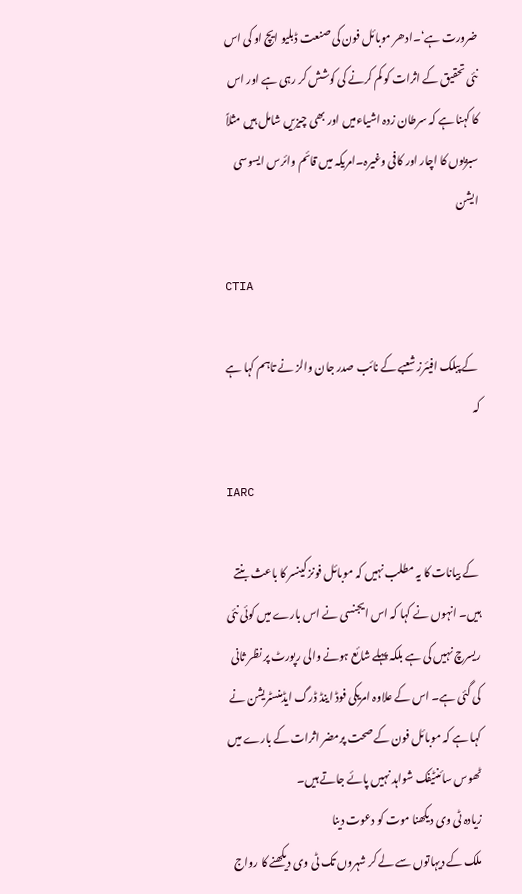ضرورت ہے‘۔ادھر موبائل فون کی صنعت ڈبلیو ایچ او کی اس نئی تحقیق کے اثرات کو کم کرنے کی کوشش کر رہی ہے اور اس کا کہنا ہے کہ سرطان زدہ اشیاءمیں اور بھی چیزیں شامل ہیں مثلاً سبزیوں کا اچار اور کافی وغیرہ۔امریکہ میں قائم وائرس ایسوسی ایشن

CTIA

 کے پبلک افیئرز شعبے کے نائب صدر جان والز نے تاہم کہا ہے کہ

IARC

 کے بیانات کا یہ مطلب نہیں کہ موبائل فونز کینسر کا باعث بنتے ہیں۔ انہوں نے کہا کہ اس ایجنسی نے اس بارے میں کوئی نئی ریسرچ نہیں کی ہے بلکہ پہلے شائع ہونے والی رپورٹ پر نظر ثانی کی گئی ہے۔ اس کے علاوہ امریکی فوڈ اینڈ ڈرگ ایڈمنسٹریشن نے کہا ہے کہ موبائل فون کے صحت پرمضر اثرات کے بارے میں ٹھوس سائنٹیفک شواہد نہیں پائے جاتے ہیں۔
زیادہ ٹی وی دیکھنا موت کو دعوت دینا
ملک کے دیہاتوں سے لے کر شہروں تک ٹی وی دیکھنے کا رواج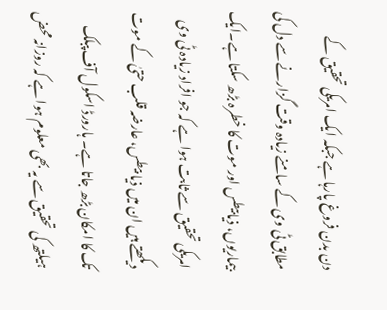دن بدن فروغ پارہا ہے جبکہ ایک امریکی تحقیق کے مطابق ٹی وی کے سامنے زیادہ وقت گزارنے سے دل کی بیماریوں، ذیابیطس اور موت کا خطرہ بڑھ سکتا ہے۔ایک امریکی تحقیق سے ثابت ہوا ہے کہ جو افراد زیادہ ٹی وی دیکھتے ہیں ان میں ذیا بیطس، عارضہ قلب حتیٰ کے موت تک کا امکان بڑھ جاتا ہے۔ ہارورڈ اسکول آف پبلک ہیلتھ کی تحقیق سے یہ بھی معلوم ہوا ہے کہ روزانہ محض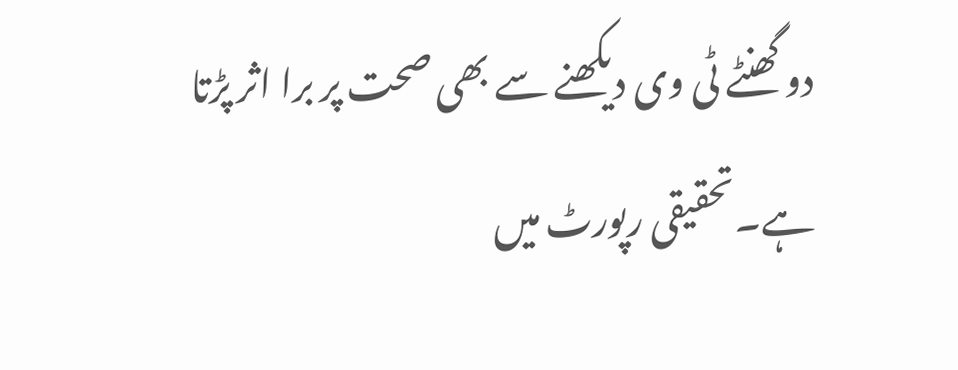دو گھنٹے ٹی وی دیکھنے سے بھی صحت پر برا اثر پڑتا ہے۔تحقیقی رپورٹ میں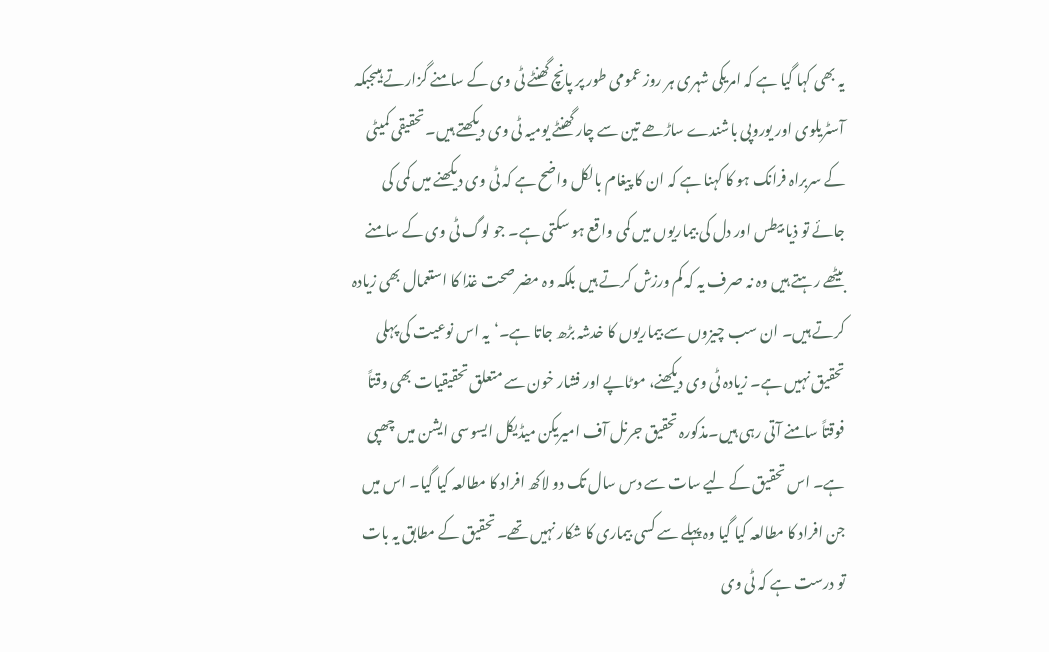یہ بھی کہا گیا ہے کہ امریکی شہری ہر روز عمومی طور پر پانچ گھنٹے ٹی وی کے سامنے گزارتے ہیںجبکہ آسٹریلوی اور یوروپی باشندے ساڑھے تین سے چار گھنٹے یومیہ ٹی وی دیکھتے ہیں۔تحقیقی کمیٹی کے سربراہ فرانک ہو کا کہنا ہے کہ ان کا پیغام بالکل واضح ہے کہ ٹی وی دیکھنے میں کمی کی جائے تو ذیا بیطس اور دل کی بیماریوں میں کمی واقع ہو سکتی ہے۔ جو لوگ ٹی وی کے سامنے بیٹھے رہتے ہیں وہ نہ صرف یہ کہ کم ورزش کرتے ہیں بلکہ وہ مضر صحت غذا کا استعمال بھی زیادہ کرتے ہیں۔ ان سب چیزوں سے بیماریوں کا خدشہ بڑھ جاتا ہے۔‘یہ اس نوعیت کی پہلی تحقیق نہیں ہے۔ زیادہ ٹی وی دیکھنے، موٹاپے اور فشار خون سے متعلق تحقیقیات بھی وقتاً فوقتاً سامنے آتی رہی ہیں۔مذکورہ تحقیق جرنل آف امیریکن میڈیکل ایسوسی ایشن میں چھپی ہے۔ اس تحقیق کے لیے سات سے دس سال تک دو لاکھ افراد کا مطالعہ کیا گیا۔ اس میں جن افراد کا مطالعہ کیا گیا وہ پہلے سے کسی بیماری کا شکار نہیں تھے۔ تحقیق کے مطابق یہ بات تو درست ہے کہ ٹی وی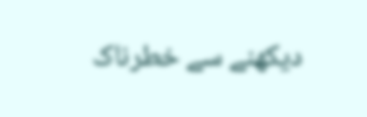دیکھنے سے خطرناک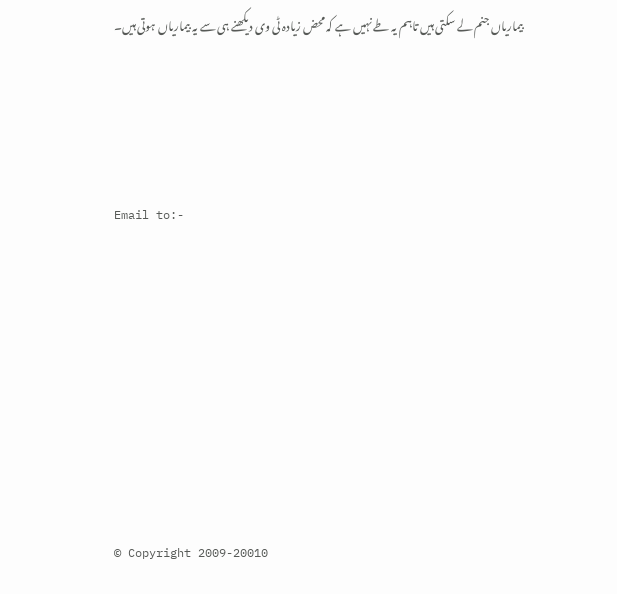بیماریاں جنم لے سکتی ہیں تاہم یہ طے نہیں ہے کہ محض زیادہ ٹی وی دیکھنے ہی سے یہ بیماریاں ہوتی ہیں۔




Email to:-








© Copyright 2009-20010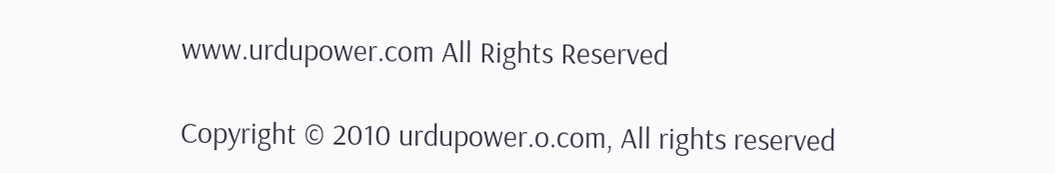www.urdupower.com All Rights Reserved

Copyright © 2010 urdupower.o.com, All rights reserved